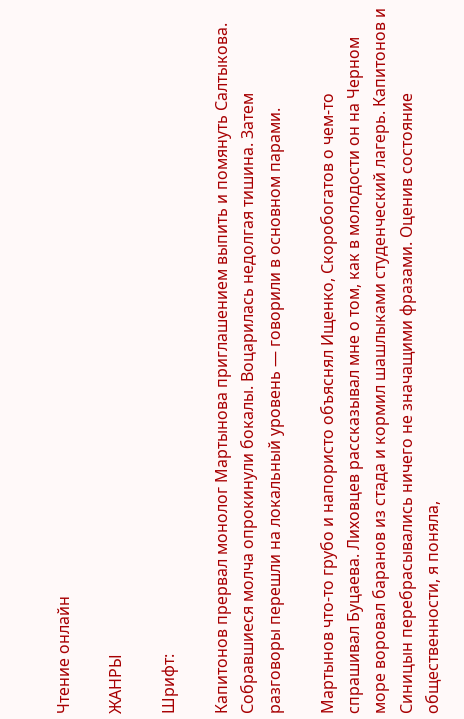Чтение онлайн

ЖАНРЫ

Шрифт:

Капитонов прервал монолог Мартынова приглашением выпить и помянуть Салтыкова. Собравшиеся молча опрокинули бокалы. Воцарилась недолгая тишина. Затем разговоры перешли на локальный уровень — говорили в основном парами.

Мартынов что-то грубо и напористо объяснял Ищенко, Скоробогатов о чем-то спрашивал Буцаева. Лиховцев рассказывал мне о том, как в молодости он на Черном море воровал баранов из стада и кормил шашлыками студенческий лагерь. Капитонов и Синицын перебрасывались ничего не значащими фразами. Оценив состояние общественности, я поняла,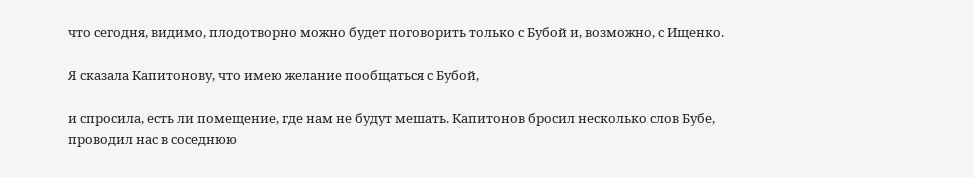что сегодня, видимо, плодотворно можно будет поговорить только с Бубой и, возможно, с Ищенко.

Я сказала Капитонову, что имею желание пообщаться с Бубой,

и спросила, есть ли помещение, где нам не будут мешать. Капитонов бросил несколько слов Бубе, проводил нас в соседнюю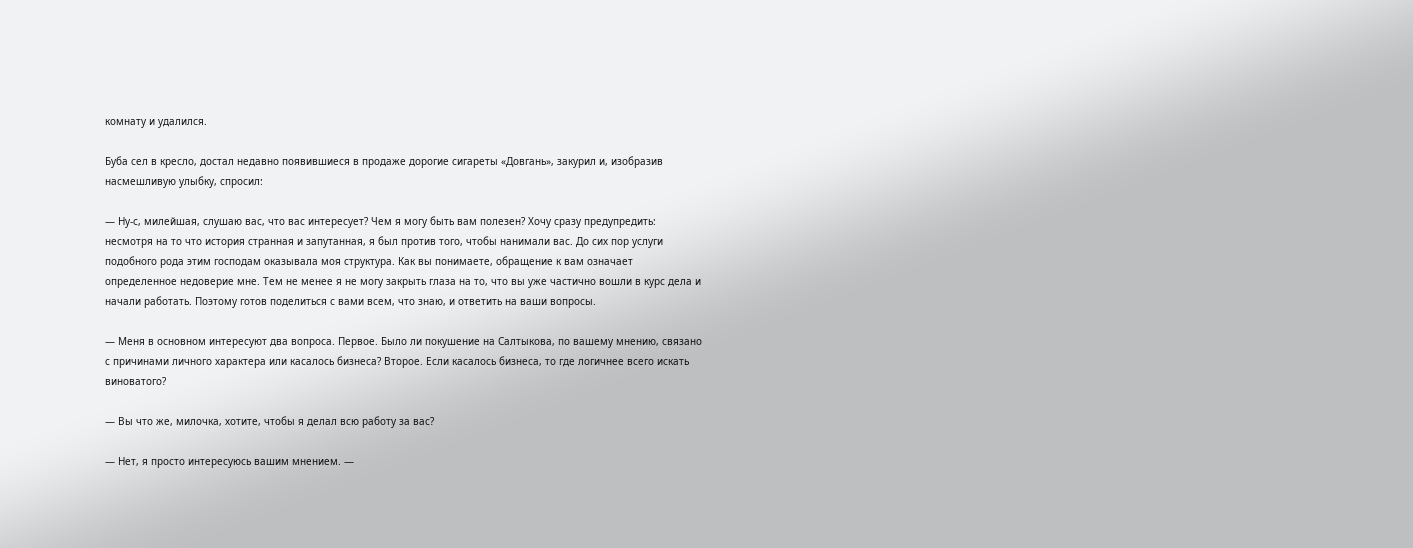комнату и удалился.

Буба сел в кресло, достал недавно появившиеся в продаже дорогие сигареты «Довгань», закурил и, изобразив насмешливую улыбку, спросил:

— Ну-с, милейшая, слушаю вас, что вас интересует? Чем я могу быть вам полезен? Хочу сразу предупредить: несмотря на то что история странная и запутанная, я был против того, чтобы нанимали вас. До сих пор услуги подобного рода этим господам оказывала моя структура. Как вы понимаете, обращение к вам означает определенное недоверие мне. Тем не менее я не могу закрыть глаза на то, что вы уже частично вошли в курс дела и начали работать. Поэтому готов поделиться с вами всем, что знаю, и ответить на ваши вопросы.

— Меня в основном интересуют два вопроса. Первое. Было ли покушение на Салтыкова, по вашему мнению, связано с причинами личного характера или касалось бизнеса? Второе. Если касалось бизнеса, то где логичнее всего искать виноватого?

— Вы что же, милочка, хотите, чтобы я делал всю работу за вас?

— Нет, я просто интересуюсь вашим мнением. —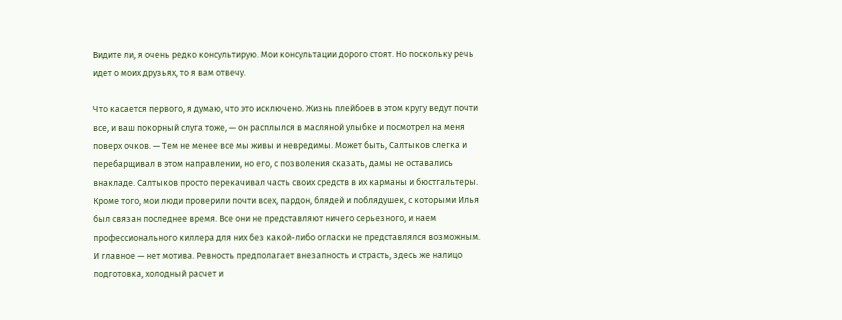Видите ли, я очень редко консультирую. Мои консультации дорого стоят. Но поскольку речь идет о моих друзьях, то я вам отвечу.

Что касается первого, я думаю, что это исключено. Жизнь плейбоев в этом кругу ведут почти все, и ваш покорный слуга тоже, — он расплылся в масляной улыбке и посмотрел на меня поверх очков. — Тем не менее все мы живы и невредимы. Может быть, Салтыков слегка и перебарщивал в этом направлении, но его, с позволения сказать, дамы не оставались внакладе. Салтыков просто перекачивал часть своих средств в их карманы и бюстгальтеры. Кроме того, мои люди проверили почти всех, пардон, блядей и поблядушек, с которыми Илья был связан последнее время. Все они не представляют ничего серьезного, и наем профессионального киллера для них без какой-либо огласки не представлялся возможным. И главное — нет мотива. Ревность предполагает внезапность и страсть, здесь же налицо подготовка, холодный расчет и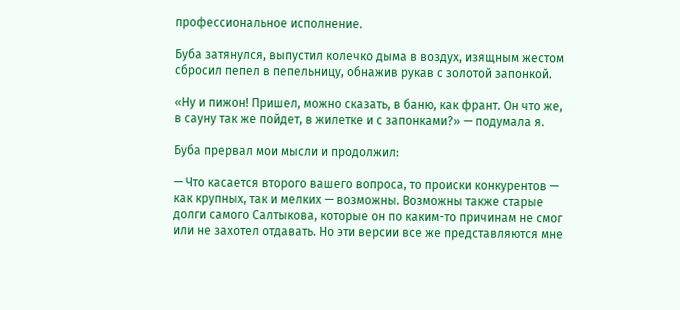профессиональное исполнение.

Буба затянулся, выпустил колечко дыма в воздух, изящным жестом сбросил пепел в пепельницу, обнажив рукав с золотой запонкой.

«Ну и пижон! Пришел, можно сказать, в баню, как франт. Он что же, в сауну так же пойдет, в жилетке и с запонками?» — подумала я.

Буба прервал мои мысли и продолжил:

— Что касается второго вашего вопроса, то происки конкурентов — как крупных, так и мелких — возможны. Возможны также старые долги самого Салтыкова, которые он по каким-то причинам не смог или не захотел отдавать. Но эти версии все же представляются мне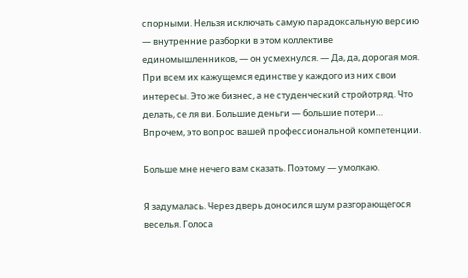спорными. Нельзя исключать самую парадоксальную версию — внутренние разборки в этом коллективе единомышленников, — он усмехнулся. — Да, да, дорогая моя. При всем их кажущемся единстве у каждого из них свои интересы. Это же бизнес, а не студенческий стройотряд. Что делать, се ля ви. Большие деньги — большие потери… Впрочем, это вопрос вашей профессиональной компетенции.

Больше мне нечего вам сказать. Поэтому — умолкаю.

Я задумалась. Через дверь доносился шум разгорающегося веселья. Голоса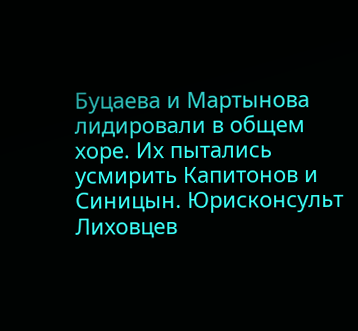Буцаева и Мартынова лидировали в общем хоре. Их пытались усмирить Капитонов и Синицын. Юрисконсульт Лиховцев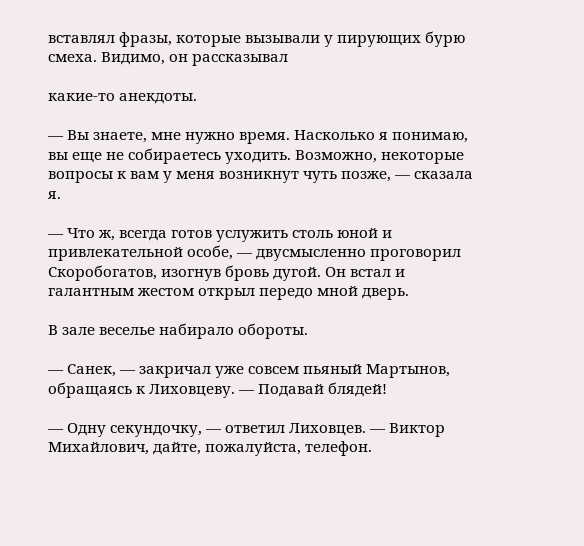вставлял фразы, которые вызывали у пирующих бурю смеха. Видимо, он рассказывал

какие-то анекдоты.

— Вы знаете, мне нужно время. Насколько я понимаю, вы еще не собираетесь уходить. Возможно, некоторые вопросы к вам у меня возникнут чуть позже, — сказала я.

— Что ж, всегда готов услужить столь юной и привлекательной особе, — двусмысленно проговорил Скоробогатов, изогнув бровь дугой. Он встал и галантным жестом открыл передо мной дверь.

В зале веселье набирало обороты.

— Санек, — закричал уже совсем пьяный Мартынов, обращаясь к Лиховцеву. — Подавай блядей!

— Одну секундочку, — ответил Лиховцев. — Виктор Михайлович, дайте, пожалуйста, телефон.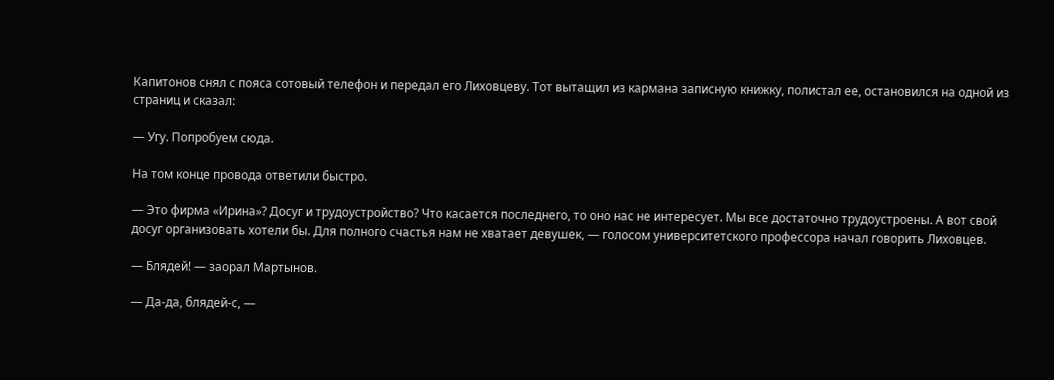Капитонов снял с пояса сотовый телефон и передал его Лиховцеву. Тот вытащил из кармана записную книжку, полистал ее, остановился на одной из страниц и сказал:

— Угу. Попробуем сюда.

На том конце провода ответили быстро.

— Это фирма «Ирина»? Досуг и трудоустройство? Что касается последнего, то оно нас не интересует. Мы все достаточно трудоустроены. А вот свой досуг организовать хотели бы. Для полного счастья нам не хватает девушек, — голосом университетского профессора начал говорить Лиховцев.

— Блядей! — заорал Мартынов.

— Да-да, блядей-с, —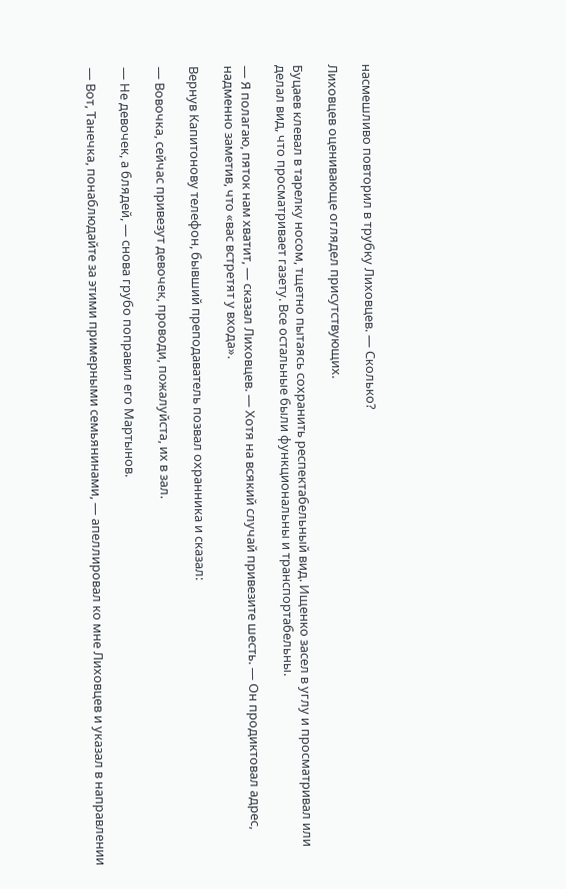насмешливо повторил в трубку Лиховцев. — Сколько?

Лиховцев оценивающе оглядел присутствующих.

Буцаев клевал в тарелку носом, тщетно пытаясь сохранить респектабельный вид. Ищенко засел в углу и просматривал или делал вид, что просматривает газету. Все остальные были функциональны и транспортабельны.

— Я полагаю, пяток нам хватит, — сказал Лиховцев. — Хотя на всякий случай привезите шесть. — Он продиктовал адрес, надменно заметив, что «вас встретят у входа».

Вернув Капитонову телефон, бывший преподаватель позвал охранника и сказал:

— Вовочка, сейчас привезут девочек, проводи, пожалуйста, их в зал.

— Не девочек, а блядей, — снова грубо поправил его Мартынов.

— Вот, Танечка, понаблюдайте за этими примерными семьянинами, — апеллировал ко мне Лиховцев и указал в направлении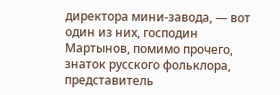директора мини-завода, — вот один из них, господин Мартынов, помимо прочего, знаток русского фольклора, представитель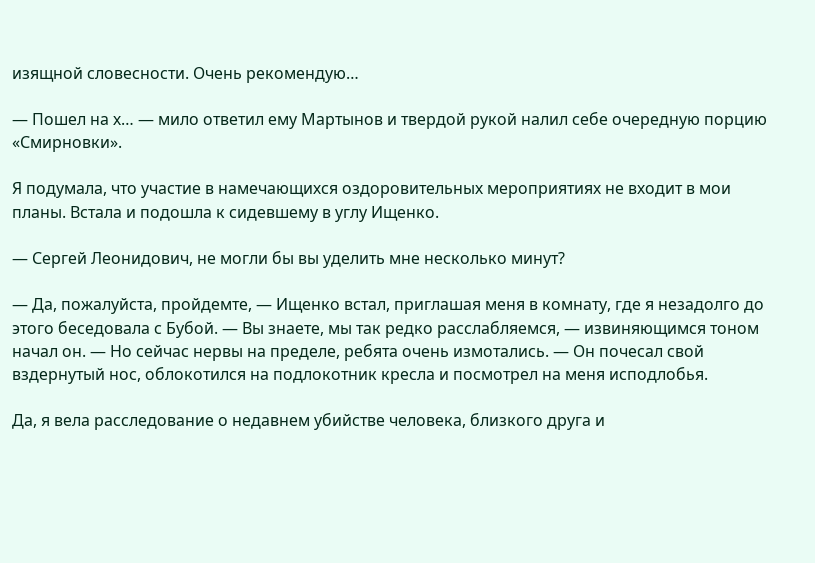изящной словесности. Очень рекомендую…

— Пошел на х… — мило ответил ему Мартынов и твердой рукой налил себе очередную порцию «Смирновки».

Я подумала, что участие в намечающихся оздоровительных мероприятиях не входит в мои планы. Встала и подошла к сидевшему в углу Ищенко.

— Сергей Леонидович, не могли бы вы уделить мне несколько минут?

— Да, пожалуйста, пройдемте, — Ищенко встал, приглашая меня в комнату, где я незадолго до этого беседовала с Бубой. — Вы знаете, мы так редко расслабляемся, — извиняющимся тоном начал он. — Но сейчас нервы на пределе, ребята очень измотались. — Он почесал свой вздернутый нос, облокотился на подлокотник кресла и посмотрел на меня исподлобья.

Да, я вела расследование о недавнем убийстве человека, близкого друга и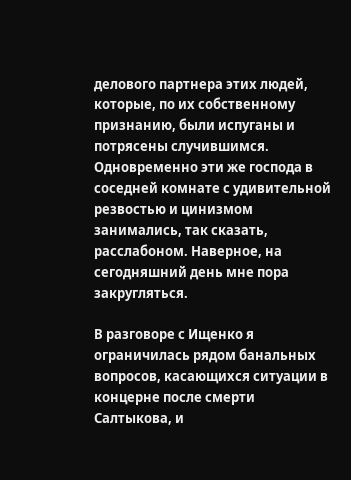делового партнера этих людей, которые, по их собственному признанию, были испуганы и потрясены случившимся. Одновременно эти же господа в соседней комнате с удивительной резвостью и цинизмом занимались, так сказать, расслабоном. Наверное, на сегодняшний день мне пора закругляться.

В разговоре с Ищенко я ограничилась рядом банальных вопросов, касающихся ситуации в концерне после смерти Салтыкова, и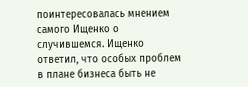поинтересовалась мнением самого Ищенко о случившемся. Ищенко ответил, что особых проблем в плане бизнеса быть не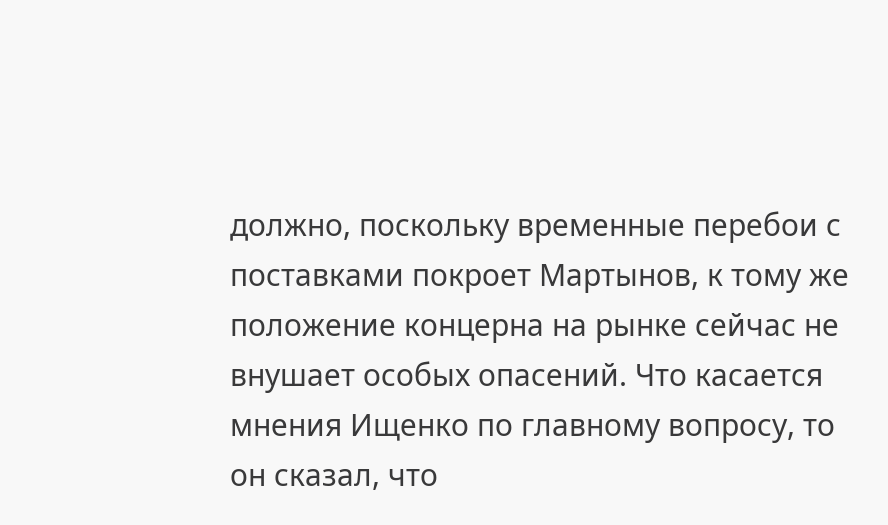должно, поскольку временные перебои с поставками покроет Мартынов, к тому же положение концерна на рынке сейчас не внушает особых опасений. Что касается мнения Ищенко по главному вопросу, то он сказал, что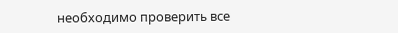необходимо проверить все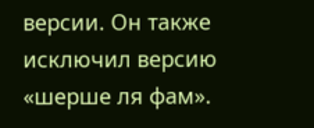версии. Он также исключил версию «шерше ля фам».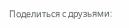Поделиться с друзьями: